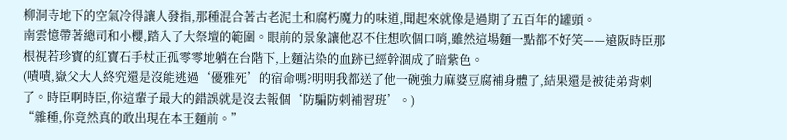柳洞寺地下的空氣冷得讓人發指,那種混合著古老泥土和腐朽魔力的味道,聞起來就像是過期了五百年的罐頭。
南雲憶帶著總司和小櫻,踏入了大祭壇的範圍。眼前的景象讓他忍不住想吹個口哨,雖然這場麵一點都不好笑——遠阪時臣那根視若珍寶的紅寶石手杖正孤零零地躺在台階下,上麵沾染的血跡已經幹涸成了暗紫色。
(嘖嘖,嶽父大人終究還是沒能逃過‘優雅死’的宿命嗎?明明我都送了他一碗強力麻婆豆腐補身體了,結果還是被徒弟背刺了。時臣啊時臣,你這輩子最大的錯誤就是沒去報個‘防騙防刺補習班’。)
“雜種,你竟然真的敢出現在本王麵前。”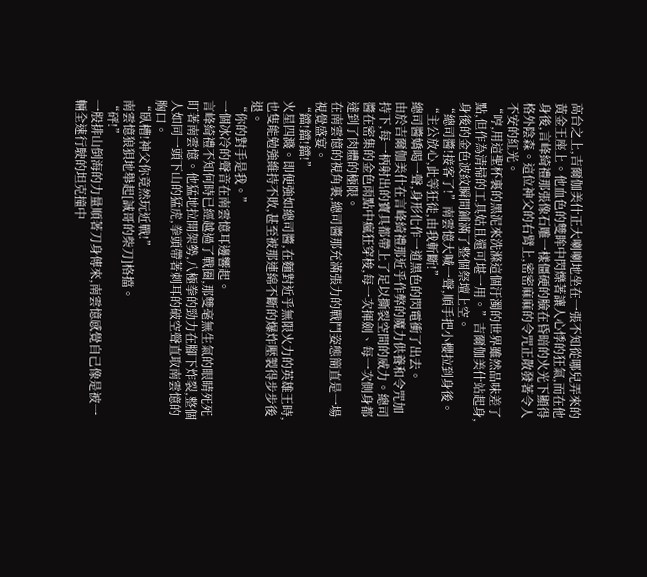高台之上,吉爾伽美什正大喇喇地坐在一張不知從哪兒弄來的黃金王座上。他血色的雙眸中閃爍著讓人心悸的狂氣,而在他身後,言峰綺禮那張像石雕一樣僵硬的臉在昏暗的火光下顯得格外陰森。這位神父的右臂上,密密麻麻的令咒正散發著令人不安的紅光。
“哼,用這聖杯裏的黑泥來洗滌這個汙濁的世界雖然品味差了點,但作為清掃的工具姑且還可堪一用。”吉爾伽美什站起身,身後的金色波紋瞬間鋪滿了整個祭壇上空。
“總司醬!接客了!”南雲憶大喊一聲,順手把小櫻拉到身後。
“主公放心,此等狂徒,由我斬斷!”
總司醬嬌喝一聲,身形化作一道黑色的閃電衝了出去。
由於吉爾伽美什在言峰綺禮那近乎作弊的魔力供養和令咒加持下,每一柄射出的寶具都帶上了足以撕裂空間的威力。總司醬在密集的金色雨點中瘋狂穿梭,每一次揮劍、每一次側身都達到了肉體的極限。
在南雲憶的視角裏,總司醬那充滿張力的戰鬥姿態簡直是一場視覺盛宴。
“鐺!鐺!鐺!”
火星四濺。即便強如總司醬,在麵對近乎無限火力的英雄王時,也隻能勉強維持不敗,甚至被那連綿不斷的爆炸壓製得步步後退。
“你的對手是我。”
一個冰冷的聲音在南雲憶耳邊響起。
言峰綺禮不知何時已經越過了戰圈,那雙毫無生氣的眼睛死死盯著南雲憶。他猛地拉開架勢,八極拳的勁力在腳下炸裂,整個人如同一頭下山的猛虎,拳頭帶著刺耳的破空聲直取南雲憶的胸口。
“臥槽!神父你竟然玩近戰!”
南雲憶狼狽地舉起[誠哥的柴刀]格擋。
“砰!”
一股排山倒海的力量順著刀身傳來,南雲憶感覺自己像是被一輛全速行駛的坦克撞中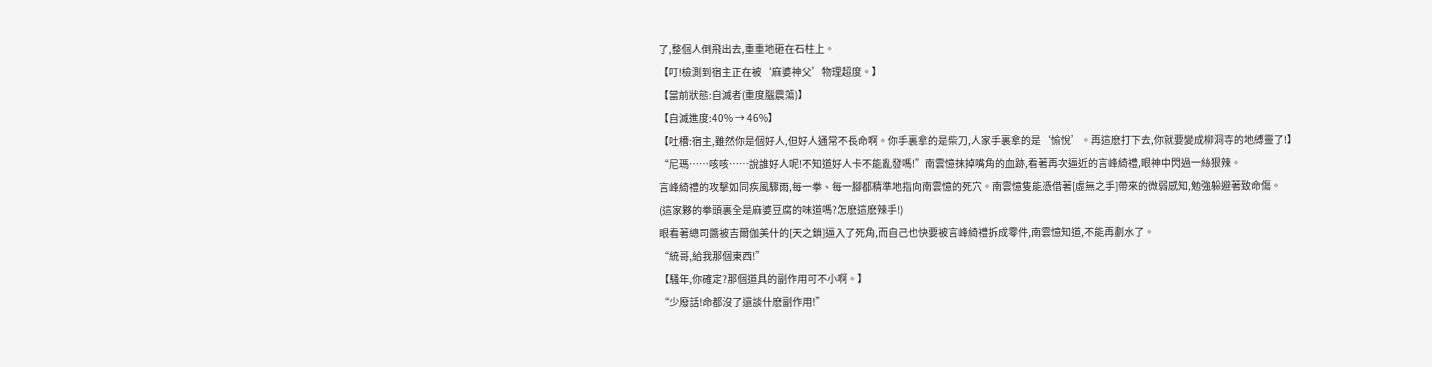了,整個人倒飛出去,重重地砸在石柱上。
【叮!檢測到宿主正在被‘麻婆神父’物理超度。】
【當前狀態:自滅者(重度腦震蕩)】
【自滅進度:40% → 46%】
【吐槽:宿主,雖然你是個好人,但好人通常不長命啊。你手裏拿的是柴刀,人家手裏拿的是‘愉悅’。再這麽打下去,你就要變成柳洞寺的地縛靈了!】
“尼瑪……咳咳……說誰好人呢!不知道好人卡不能亂發嗎!”南雲憶抹掉嘴角的血跡,看著再次逼近的言峰綺禮,眼神中閃過一絲狠辣。
言峰綺禮的攻擊如同疾風驟雨,每一拳、每一腳都精準地指向南雲憶的死穴。南雲憶隻能憑借著[虛無之手]帶來的微弱感知,勉強躲避著致命傷。
(這家夥的拳頭裏全是麻婆豆腐的味道嗎?怎麽這麽辣手!)
眼看著總司醬被吉爾伽美什的[天之鎖]逼入了死角,而自己也快要被言峰綺禮拆成零件,南雲憶知道,不能再劃水了。
“統哥,給我那個東西!”
【騷年,你確定?那個道具的副作用可不小啊。】
“少廢話!命都沒了還談什麽副作用!”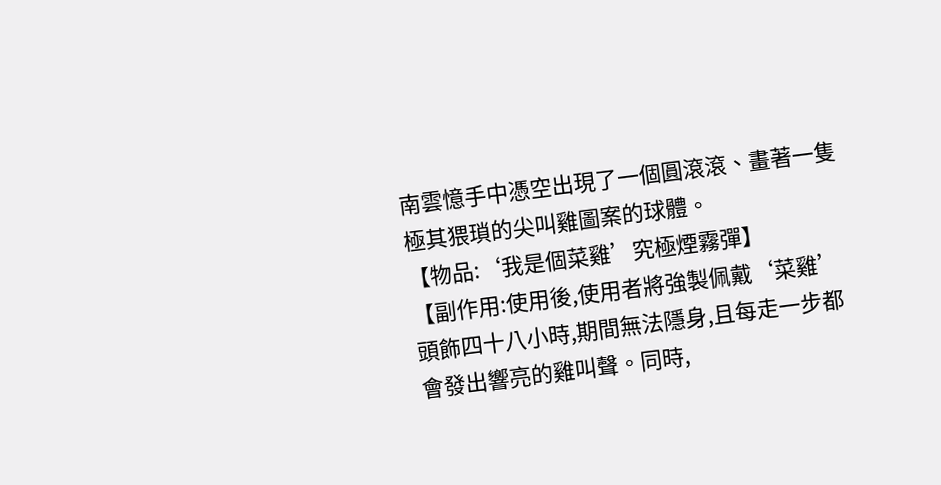南雲憶手中憑空出現了一個圓滾滾、畫著一隻極其猥瑣的尖叫雞圖案的球體。
【物品:‘我是個菜雞’究極煙霧彈】
【副作用:使用後,使用者將強製佩戴‘菜雞’頭飾四十八小時,期間無法隱身,且每走一步都會發出響亮的雞叫聲。同時,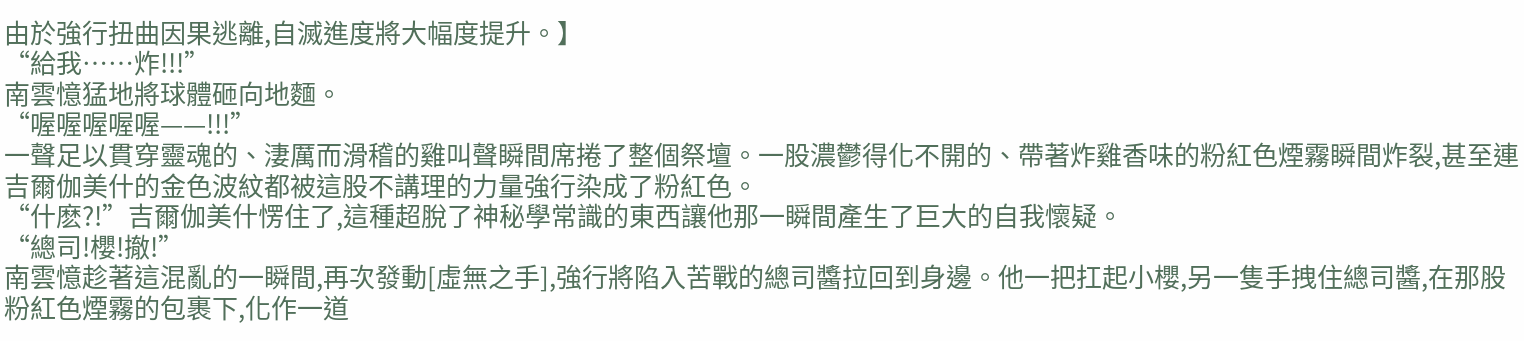由於強行扭曲因果逃離,自滅進度將大幅度提升。】
“給我……炸!!!”
南雲憶猛地將球體砸向地麵。
“喔喔喔喔喔——!!!”
一聲足以貫穿靈魂的、淒厲而滑稽的雞叫聲瞬間席捲了整個祭壇。一股濃鬱得化不開的、帶著炸雞香味的粉紅色煙霧瞬間炸裂,甚至連吉爾伽美什的金色波紋都被這股不講理的力量強行染成了粉紅色。
“什麽?!”吉爾伽美什愣住了,這種超脫了神秘學常識的東西讓他那一瞬間產生了巨大的自我懷疑。
“總司!櫻!撤!”
南雲憶趁著這混亂的一瞬間,再次發動[虛無之手],強行將陷入苦戰的總司醬拉回到身邊。他一把扛起小櫻,另一隻手拽住總司醬,在那股粉紅色煙霧的包裹下,化作一道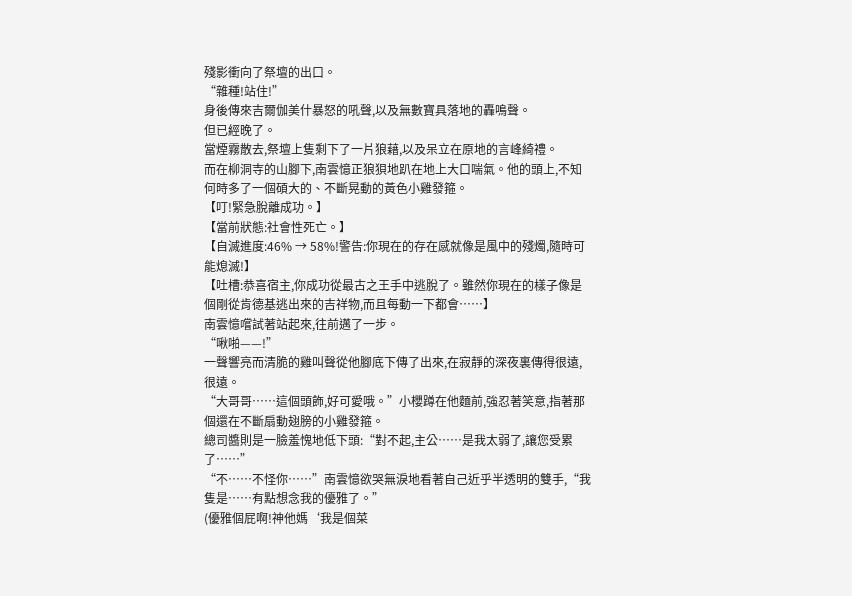殘影衝向了祭壇的出口。
“雜種!站住!”
身後傳來吉爾伽美什暴怒的吼聲,以及無數寶具落地的轟鳴聲。
但已經晚了。
當煙霧散去,祭壇上隻剩下了一片狼藉,以及呆立在原地的言峰綺禮。
而在柳洞寺的山腳下,南雲憶正狼狽地趴在地上大口喘氣。他的頭上,不知何時多了一個碩大的、不斷晃動的黃色小雞發箍。
【叮!緊急脫離成功。】
【當前狀態:社會性死亡。】
【自滅進度:46% → 58%!警告:你現在的存在感就像是風中的殘燭,隨時可能熄滅!】
【吐槽:恭喜宿主,你成功從最古之王手中逃脫了。雖然你現在的樣子像是個剛從肯德基逃出來的吉祥物,而且每動一下都會……】
南雲憶嚐試著站起來,往前邁了一步。
“啾啪——!”
一聲響亮而清脆的雞叫聲從他腳底下傳了出來,在寂靜的深夜裏傳得很遠,很遠。
“大哥哥……這個頭飾,好可愛哦。”小櫻蹲在他麵前,強忍著笑意,指著那個還在不斷扇動翅膀的小雞發箍。
總司醬則是一臉羞愧地低下頭:“對不起,主公……是我太弱了,讓您受累了……”
“不……不怪你……”南雲憶欲哭無淚地看著自己近乎半透明的雙手,“我隻是……有點想念我的優雅了。”
(優雅個屁啊!神他媽‘我是個菜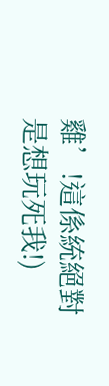雞’!這係統絕對是想玩死我!)